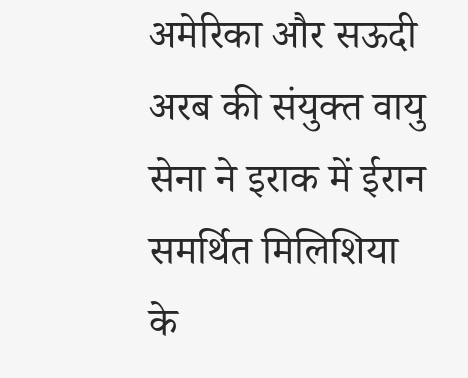अमेरिका और सऊदी अरब की संयुक्त वायु सेना ने इराक में ईरान समर्थित मिलिशिया के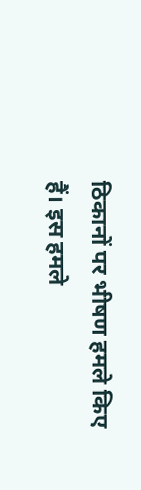ठिकानों पर भीषण हमले किए हैं। इस हमले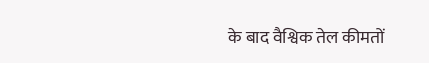के बाद वैश्विक तेल कीमतों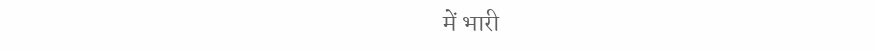में भारी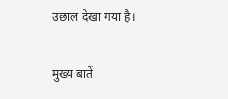उछाल देखा गया है।

मुख्य बातें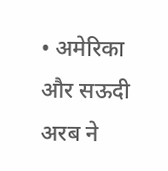• अमेरिका और सऊदी अरब ने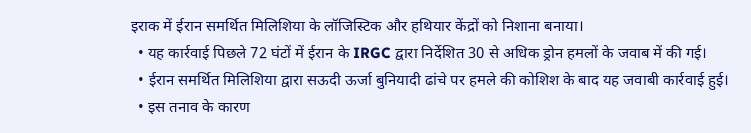इराक में ईरान समर्थित मिलिशिया के लॉजिस्टिक और हथियार केंद्रों को निशाना बनाया।
  • यह कार्रवाई पिछले 72 घंटों में ईरान के IRGC द्वारा निर्देशित 30 से अधिक ड्रोन हमलों के जवाब में की गई।
  • ईरान समर्थित मिलिशिया द्वारा सऊदी ऊर्जा बुनियादी ढांचे पर हमले की कोशिश के बाद यह जवाबी कार्रवाई हुई।
  • इस तनाव के कारण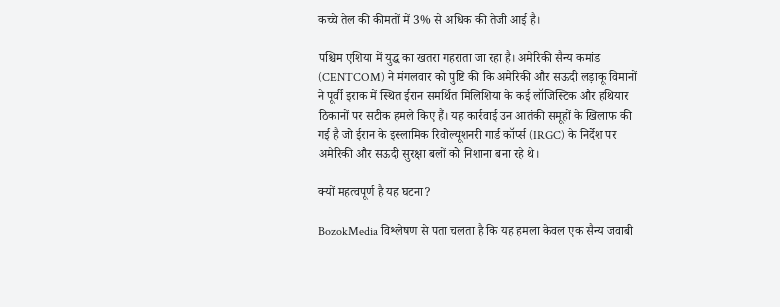कच्चे तेल की कीमतों में 3% से अधिक की तेजी आई है।

पश्चिम एशिया में युद्ध का खतरा गहराता जा रहा है। अमेरिकी सैन्य कमांड (CENTCOM) ने मंगलवार को पुष्टि की कि अमेरिकी और सऊदी लड़ाकू विमानों ने पूर्वी इराक में स्थित ईरान समर्थित मिलिशिया के कई लॉजिस्टिक और हथियार ठिकानों पर सटीक हमले किए हैं। यह कार्रवाई उन आतंकी समूहों के खिलाफ की गई है जो ईरान के इस्लामिक रिवोल्यूशनरी गार्ड कॉर्प्स (IRGC) के निर्देश पर अमेरिकी और सऊदी सुरक्षा बलों को निशाना बना रहे थे।

क्यों महत्वपूर्ण है यह घटना?

BozokMedia विश्लेषण से पता चलता है कि यह हमला केवल एक सैन्य जवाबी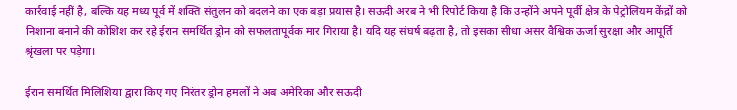कार्रवाई नहीं है, बल्कि यह मध्य पूर्व में शक्ति संतुलन को बदलने का एक बड़ा प्रयास है। सऊदी अरब ने भी रिपोर्ट किया है कि उन्होंने अपने पूर्वी क्षेत्र के पेट्रोलियम केंद्रों को निशाना बनाने की कोशिश कर रहे ईरान समर्थित ड्रोन को सफलतापूर्वक मार गिराया है। यदि यह संघर्ष बढ़ता है, तो इसका सीधा असर वैश्विक ऊर्जा सुरक्षा और आपूर्ति श्रृंखला पर पड़ेगा।

ईरान समर्थित मिलिशिया द्वारा किए गए निरंतर ड्रोन हमलों ने अब अमेरिका और सऊदी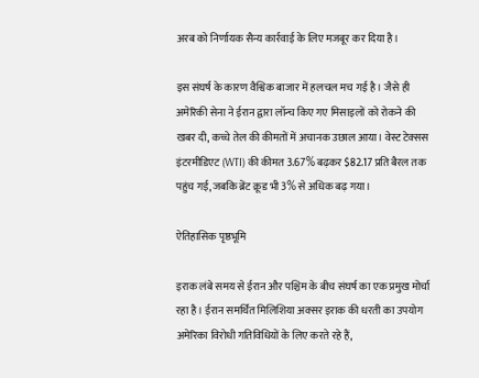अरब को निर्णायक सैन्य कार्रवाई के लिए मजबूर कर दिया है।

इस संघर्ष के कारण वैश्विक बाजार में हलचल मच गई है। जैसे ही अमेरिकी सेना ने ईरान द्वारा लॉन्च किए गए मिसाइलों को रोकने की खबर दी, कच्चे तेल की कीमतों में अचानक उछाल आया। वेस्ट टेक्सस इंटरमीडिएट (WTI) की कीमत 3.67% बढ़कर $82.17 प्रति बैरल तक पहुंच गई, जबकि ब्रेंट क्रूड भी 3% से अधिक बढ़ गया।

ऐतिहासिक पृष्ठभूमि

इराक लंबे समय से ईरान और पश्चिम के बीच संघर्ष का एक प्रमुख मोर्चा रहा है। ईरान समर्थित मिलिशिया अक्सर इराक की धरती का उपयोग अमेरिका विरोधी गतिविधियों के लिए करते रहे हैं,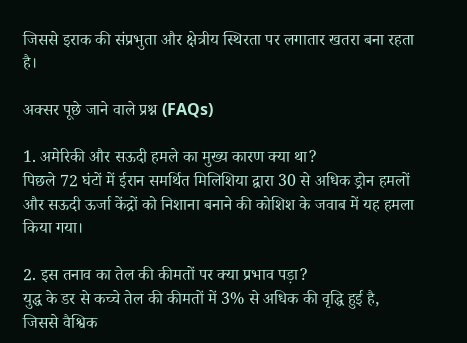जिससे इराक की संप्रभुता और क्षेत्रीय स्थिरता पर लगातार खतरा बना रहता है।

अक्सर पूछे जाने वाले प्रश्न (FAQs)

1. अमेरिकी और सऊदी हमले का मुख्य कारण क्या था?
पिछले 72 घंटों में ईरान समर्थित मिलिशिया द्वारा 30 से अधिक ड्रोन हमलों और सऊदी ऊर्जा केंद्रों को निशाना बनाने की कोशिश के जवाब में यह हमला किया गया।

2. इस तनाव का तेल की कीमतों पर क्या प्रभाव पड़ा?
युद्ध के डर से कच्चे तेल की कीमतों में 3% से अधिक की वृद्धि हुई है, जिससे वैश्विक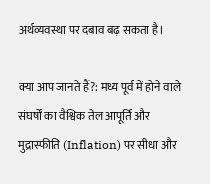अर्थव्यवस्था पर दबाव बढ़ सकता है।

क्या आप जानते हैं?: मध्य पूर्व में होने वाले संघर्षों का वैश्विक तेल आपूर्ति और मुद्रास्फीति (Inflation) पर सीधा और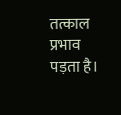तत्काल प्रभाव पड़ता है।